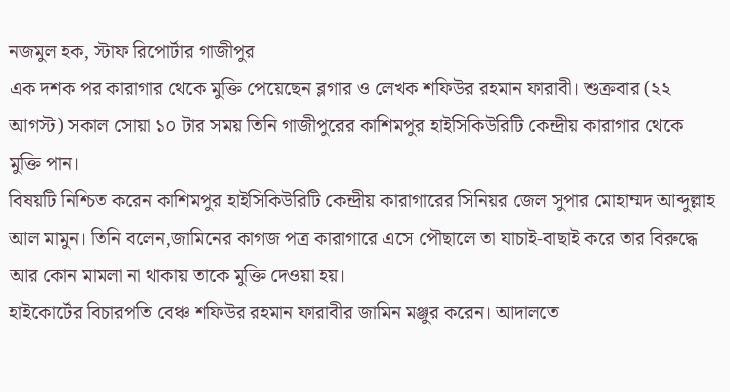নজমুল হক, স্টাফ রিপোর্টার গাজীপুর
এক দশক পর কারাগার থেকে মুক্তি পেয়েছেন ব্লগার ও লেখক শফিউর রহমান ফারাবী। শুক্রবার (২২ আগস্ট) সকাল সোয়া ১০ টার সময় তিনি গাজীপুরের কাশিমপুর হাইসিকিউরিটি কেন্দ্রীয় কারাগার থেকে মুক্তি পান।
বিষয়টি নিশ্চিত করেন কাশিমপুর হাইসিকিউরিটি কেন্দ্রীয় কারাগারের সিনিয়র জেল সুপার মোহাম্মদ আব্দুল্লাহ আল মামুন। তিনি বলেন,জামিনের কাগজ পত্র কারাগারে এসে পৌছালে তা যাচাই-বাছাই করে তার বিরুদ্ধে আর কোন মামলা না থাকায় তাকে মুক্তি দেওয়া হয়।
হাইকোর্টের বিচারপতি বেঞ্চ শফিউর রহমান ফারাবীর জামিন মঞ্জুর করেন। আদালতে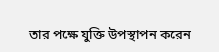তার পক্ষে যুক্তি উপস্থাপন করেন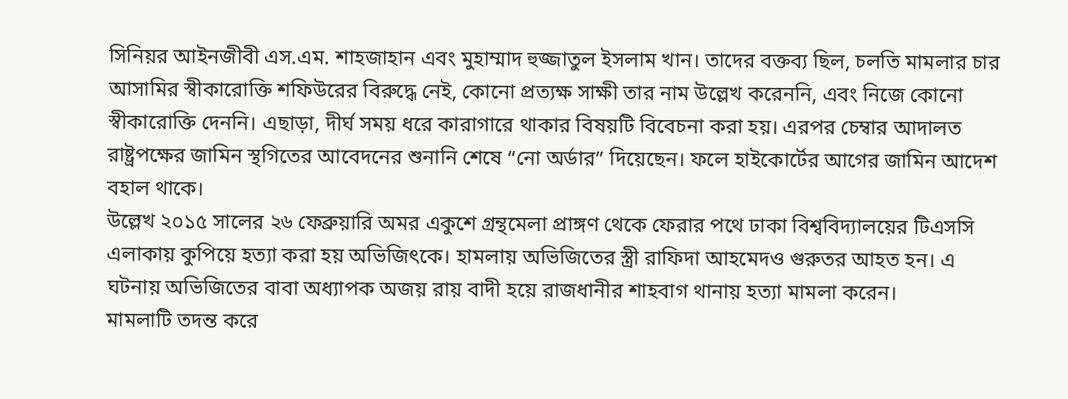সিনিয়র আইনজীবী এস.এম. শাহজাহান এবং মুহাম্মাদ হুজ্জাতুল ইসলাম খান। তাদের বক্তব্য ছিল, চলতি মামলার চার আসামির স্বীকারোক্তি শফিউরের বিরুদ্ধে নেই, কোনো প্রত্যক্ষ সাক্ষী তার নাম উল্লেখ করেননি, এবং নিজে কোনো স্বীকারোক্তি দেননি। এছাড়া, দীর্ঘ সময় ধরে কারাগারে থাকার বিষয়টি বিবেচনা করা হয়। এরপর চেম্বার আদালত রাষ্ট্রপক্ষের জামিন স্থগিতের আবেদনের শুনানি শেষে “নো অর্ডার” দিয়েছেন। ফলে হাইকোর্টের আগের জামিন আদেশ বহাল থাকে।
উল্লেখ ২০১৫ সালের ২৬ ফেব্রুয়ারি অমর একুশে গ্রন্থমেলা প্রাঙ্গণ থেকে ফেরার পথে ঢাকা বিশ্ববিদ্যালয়ের টিএসসি এলাকায় কুপিয়ে হত্যা করা হয় অভিজিৎকে। হামলায় অভিজিতের স্ত্রী রাফিদা আহমেদও গুরুতর আহত হন। এ ঘটনায় অভিজিতের বাবা অধ্যাপক অজয় রায় বাদী হয়ে রাজধানীর শাহবাগ থানায় হত্যা মামলা করেন।
মামলাটি তদন্ত করে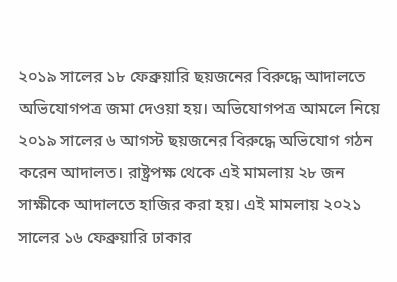২০১৯ সালের ১৮ ফেব্রুয়ারি ছয়জনের বিরুদ্ধে আদালতে অভিযোগপত্র জমা দেওয়া হয়। অভিযোগপত্র আমলে নিয়ে ২০১৯ সালের ৬ আগস্ট ছয়জনের বিরুদ্ধে অভিযোগ গঠন করেন আদালত। রাষ্ট্রপক্ষ থেকে এই মামলায় ২৮ জন সাক্ষীকে আদালতে হাজির করা হয়। এই মামলায় ২০২১ সালের ১৬ ফেব্রুয়ারি ঢাকার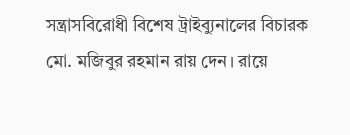সন্ত্রাসবিরোধী বিশেষ ট্রাইব্যুনালের বিচারক মো. মজিবুর রহমান রায় দেন। রায়ে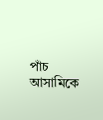পাঁচ আসামিকে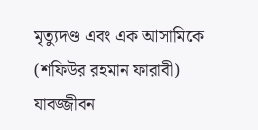মৃত্যুদণ্ড এবং এক আসামিকে (শফিউর রহমান ফারাবী) যাবজ্জীবন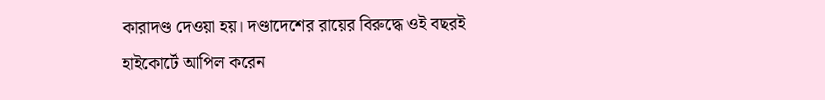কারাদণ্ড দেওয়া হয়। দণ্ডাদেশের রায়ের বিরুদ্ধে ওই বছরই হাইকোর্টে আপিল করেন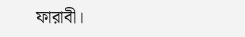ফারাবী।